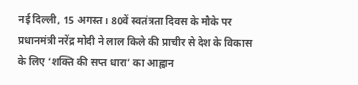नई दिल्ली, 15 अगस्त। 80वें स्वतंत्रता दिवस के मौके पर प्रधानमंत्री नरेंद्र मोदी ने लाल किले की प्राचीर से देश के विकास के लिए ‘शक्ति की सप्त धारा’ का आह्वान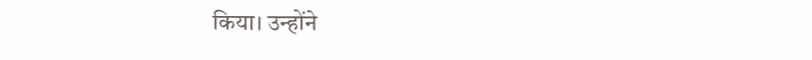किया। उन्होंने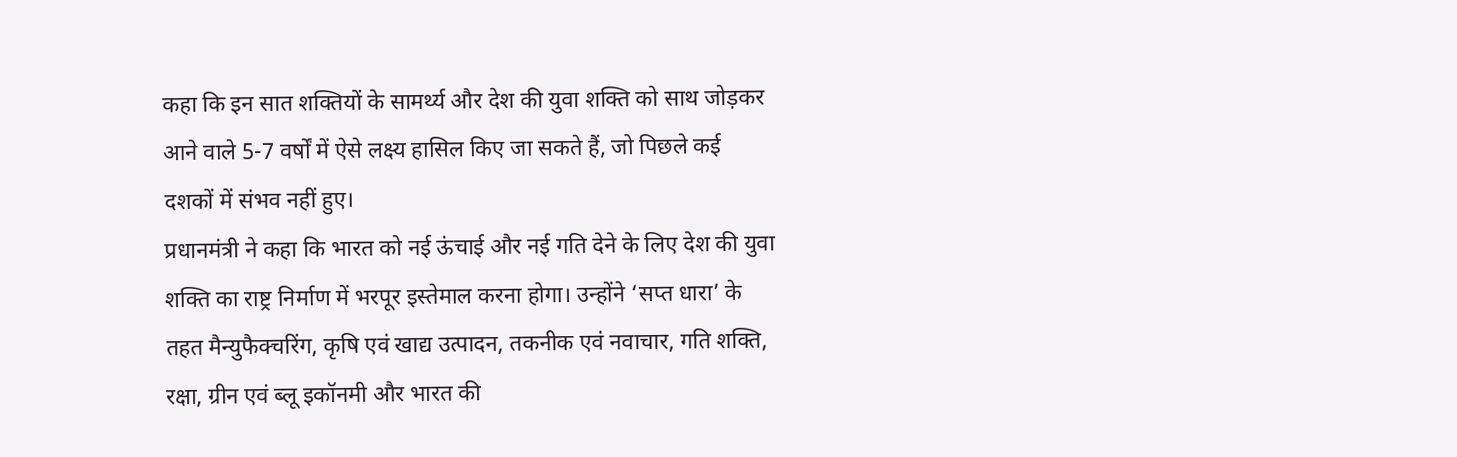कहा कि इन सात शक्तियों के सामर्थ्य और देश की युवा शक्ति को साथ जोड़कर आने वाले 5-7 वर्षों में ऐसे लक्ष्य हासिल किए जा सकते हैं, जो पिछले कई दशकों में संभव नहीं हुए।
प्रधानमंत्री ने कहा कि भारत को नई ऊंचाई और नई गति देने के लिए देश की युवा शक्ति का राष्ट्र निर्माण में भरपूर इस्तेमाल करना होगा। उन्होंने ‘सप्त धारा’ के तहत मैन्युफैक्चरिंग, कृषि एवं खाद्य उत्पादन, तकनीक एवं नवाचार, गति शक्ति, रक्षा, ग्रीन एवं ब्लू इकॉनमी और भारत की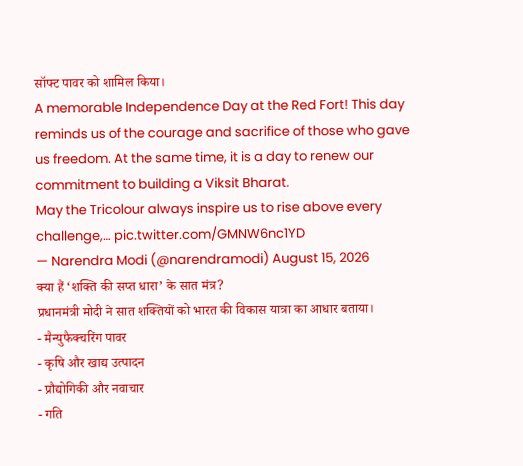सॉफ्ट पावर को शामिल किया।
A memorable Independence Day at the Red Fort! This day reminds us of the courage and sacrifice of those who gave us freedom. At the same time, it is a day to renew our commitment to building a Viksit Bharat.
May the Tricolour always inspire us to rise above every challenge,… pic.twitter.com/GMNW6nc1YD
— Narendra Modi (@narendramodi) August 15, 2026
क्या हैं ‘शक्ति की सप्त धारा’ के सात मंत्र?
प्रधानमंत्री मोदी ने सात शक्तियों को भारत की विकास यात्रा का आधार बताया।
- मैन्युफैक्चरिंग पावर
- कृषि और खाद्य उत्पादन
- प्रौद्योगिकी और नवाचार
- गति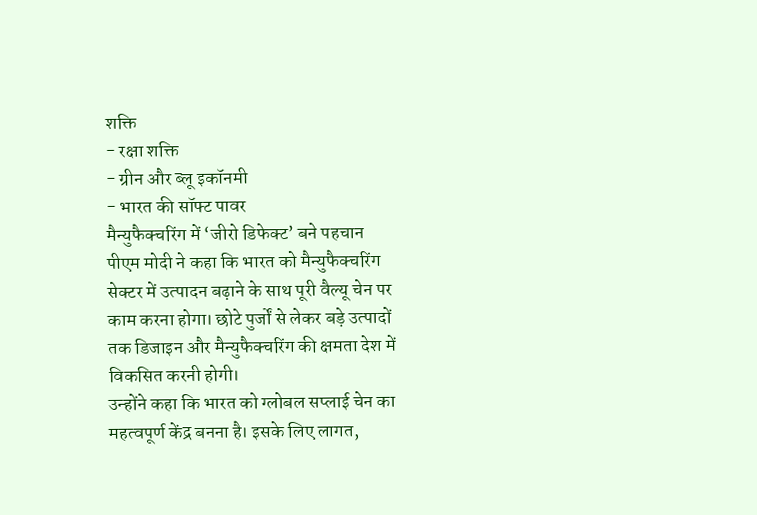शक्ति
- रक्षा शक्ति
- ग्रीन और ब्लू इकॉनमी
- भारत की सॉफ्ट पावर
मैन्युफैक्चरिंग में ‘जीरो डिफेक्ट’ बने पहचान
पीएम मोदी ने कहा कि भारत को मैन्युफैक्चरिंग सेक्टर में उत्पादन बढ़ाने के साथ पूरी वैल्यू चेन पर काम करना होगा। छोटे पुर्जों से लेकर बड़े उत्पादों तक डिजाइन और मैन्युफैक्चरिंग की क्षमता देश में विकसित करनी होगी।
उन्होंने कहा कि भारत को ग्लोबल सप्लाई चेन का महत्वपूर्ण केंद्र बनना है। इसके लिए लागत,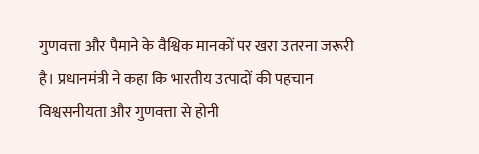गुणवत्ता और पैमाने के वैश्विक मानकों पर खरा उतरना जरूरी है। प्रधानमंत्री ने कहा कि भारतीय उत्पादों की पहचान विश्वसनीयता और गुणवत्ता से होनी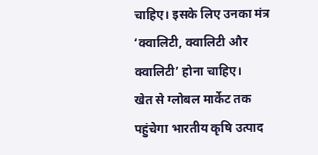चाहिए। इसके लिए उनका मंत्र ‘क्वालिटी, क्वालिटी और क्वालिटी’ होना चाहिए।
खेत से ग्लोबल मार्केट तक पहुंचेगा भारतीय कृषि उत्पाद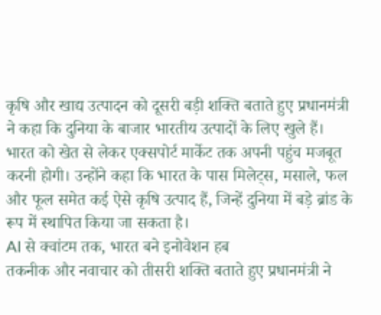कृषि और खाद्य उत्पादन को दूसरी बड़ी शक्ति बताते हुए प्रधानमंत्री ने कहा कि दुनिया के बाजार भारतीय उत्पादों के लिए खुले हैं। भारत को खेत से लेकर एक्सपोर्ट मार्केट तक अपनी पहुंच मजबूत करनी होगी। उन्होंने कहा कि भारत के पास मिलेट्स, मसाले, फल और फूल समेत कई ऐसे कृषि उत्पाद हैं, जिन्हें दुनिया में बड़े ब्रांड के रूप में स्थापित किया जा सकता है।
AI से क्वांटम तक, भारत बने इनोवेशन हब
तकनीक और नवाचार को तीसरी शक्ति बताते हुए प्रधानमंत्री ने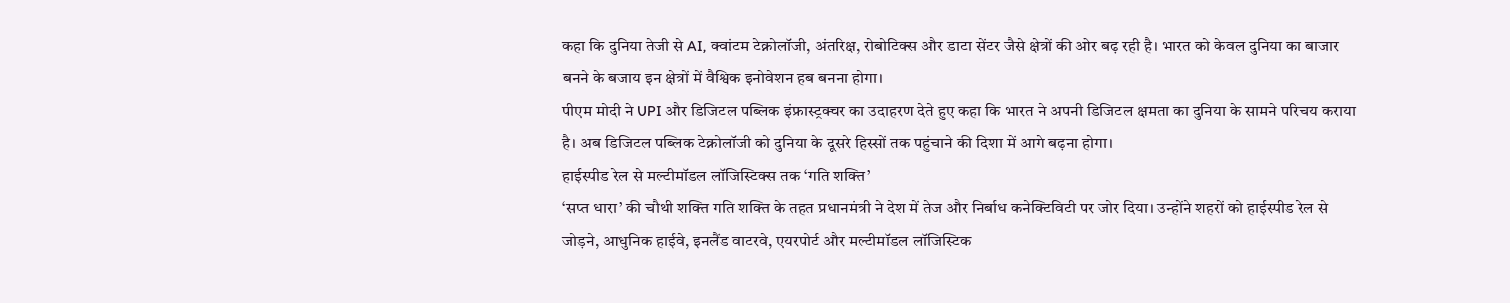कहा कि दुनिया तेजी से AI, क्वांटम टेक्नोलॉजी, अंतरिक्ष, रोबोटिक्स और डाटा सेंटर जैसे क्षेत्रों की ओर बढ़ रही है। भारत को केवल दुनिया का बाजार बनने के बजाय इन क्षेत्रों में वैश्विक इनोवेशन हब बनना होगा।
पीएम मोदी ने UPI और डिजिटल पब्लिक इंफ्रास्ट्रक्चर का उदाहरण देते हुए कहा कि भारत ने अपनी डिजिटल क्षमता का दुनिया के सामने परिचय कराया है। अब डिजिटल पब्लिक टेक्नोलॉजी को दुनिया के दूसरे हिस्सों तक पहुंचाने की दिशा में आगे बढ़ना होगा।
हाईस्पीड रेल से मल्टीमॉडल लॉजिस्टिक्स तक ‘गति शक्ति’
‘सप्त धारा’ की चौथी शक्ति गति शक्ति के तहत प्रधानमंत्री ने देश में तेज और निर्बाध कनेक्टिविटी पर जोर दिया। उन्होंने शहरों को हाईस्पीड रेल से जोड़ने, आधुनिक हाईवे, इनलैंड वाटरवे, एयरपोर्ट और मल्टीमॉडल लॉजिस्टिक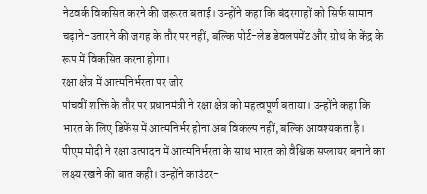नेटवर्क विकसित करने की जरूरत बताई। उन्होंने कहा कि बंदरगाहों को सिर्फ सामान चढ़ाने-उतारने की जगह के तौर पर नहीं, बल्कि पोर्ट-लेड डेवलपमेंट और ग्रोथ के केंद्र के रूप में विकसित करना होगा।
रक्षा क्षेत्र में आत्मनिर्भरता पर जोर
पांचवीं शक्ति के तौर पर प्रधानमंत्री ने रक्षा क्षेत्र को महत्वपूर्ण बताया। उन्होंने कहा कि भारत के लिए डिफेंस में आत्मनिर्भर होना अब विकल्प नहीं, बल्कि आवश्यकता है। पीएम मोदी ने रक्षा उत्पादन में आत्मनिर्भरता के साथ भारत को वैश्विक सप्लायर बनाने का लक्ष्य रखने की बात कही। उन्होंने काउंटर-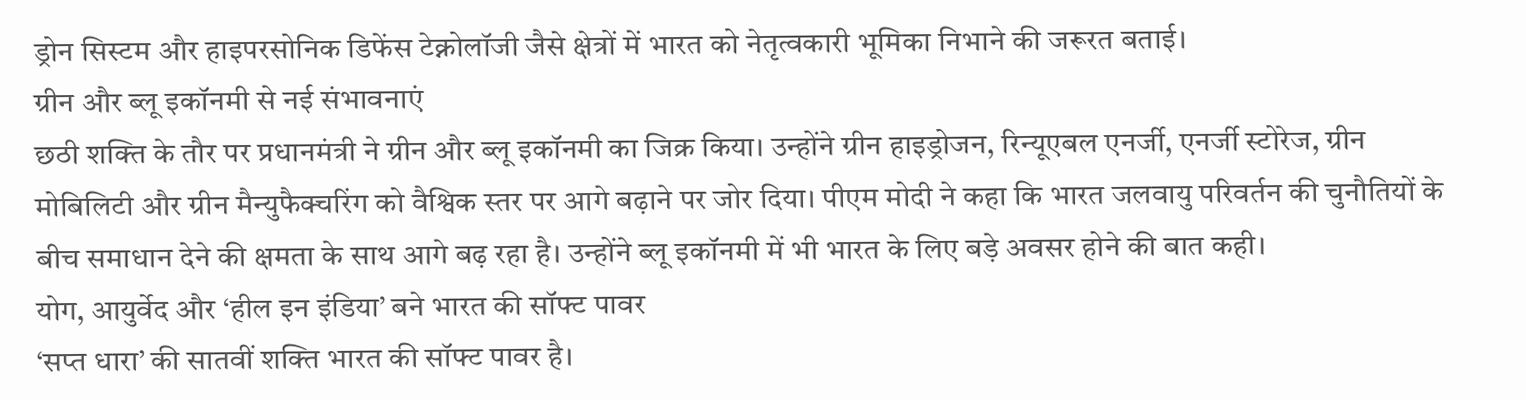ड्रोन सिस्टम और हाइपरसोनिक डिफेंस टेक्नोलॉजी जैसे क्षेत्रों में भारत को नेतृत्वकारी भूमिका निभाने की जरूरत बताई।
ग्रीन और ब्लू इकॉनमी से नई संभावनाएं
छठी शक्ति के तौर पर प्रधानमंत्री ने ग्रीन और ब्लू इकॉनमी का जिक्र किया। उन्होंने ग्रीन हाइड्रोजन, रिन्यूएबल एनर्जी, एनर्जी स्टोरेज, ग्रीन मोबिलिटी और ग्रीन मैन्युफैक्चरिंग को वैश्विक स्तर पर आगे बढ़ाने पर जोर दिया। पीएम मोदी ने कहा कि भारत जलवायु परिवर्तन की चुनौतियों के बीच समाधान देने की क्षमता के साथ आगे बढ़ रहा है। उन्होंने ब्लू इकॉनमी में भी भारत के लिए बड़े अवसर होने की बात कही।
योग, आयुर्वेद और ‘हील इन इंडिया’ बने भारत की सॉफ्ट पावर
‘सप्त धारा’ की सातवीं शक्ति भारत की सॉफ्ट पावर है।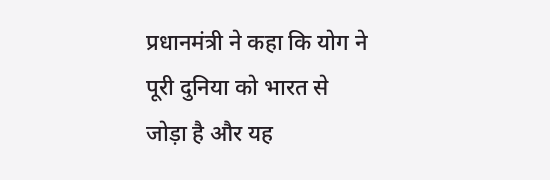प्रधानमंत्री ने कहा कि योग ने पूरी दुनिया को भारत से जोड़ा है और यह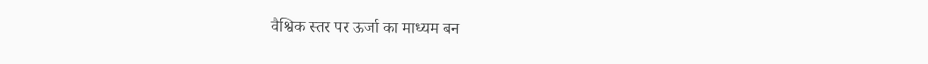वैश्विक स्तर पर ऊर्जा का माध्यम बन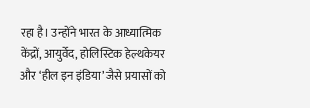रहा है। उन्होंने भारत के आध्यात्मिक केंद्रों, आयुर्वेद, होलिस्टिक हेल्थकेयर और ‘हील इन इंडिया’ जैसे प्रयासों को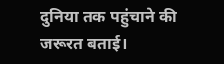दुनिया तक पहुंचाने की जरूरत बताई।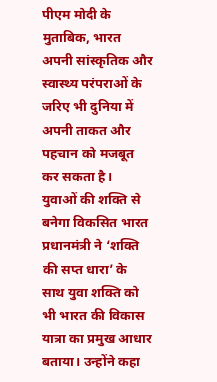पीएम मोदी के मुताबिक, भारत अपनी सांस्कृतिक और स्वास्थ्य परंपराओं के जरिए भी दुनिया में अपनी ताकत और पहचान को मजबूत कर सकता है।
युवाओं की शक्ति से बनेगा विकसित भारत
प्रधानमंत्री ने ‘शक्ति की सप्त धारा’ के साथ युवा शक्ति को भी भारत की विकास यात्रा का प्रमुख आधार बताया। उन्होंने कहा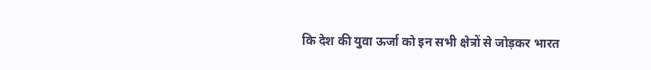कि देश की युवा ऊर्जा को इन सभी क्षेत्रों से जोड़कर भारत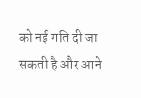को नई गति दी जा सकती है और आने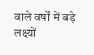वाले वर्षों में बड़े लक्ष्यों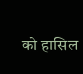को हासिल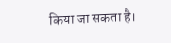किया जा सकता है।